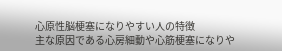心原性脳梗塞になりやすい人の特徴
主な原因である心房細動や心筋梗塞になりや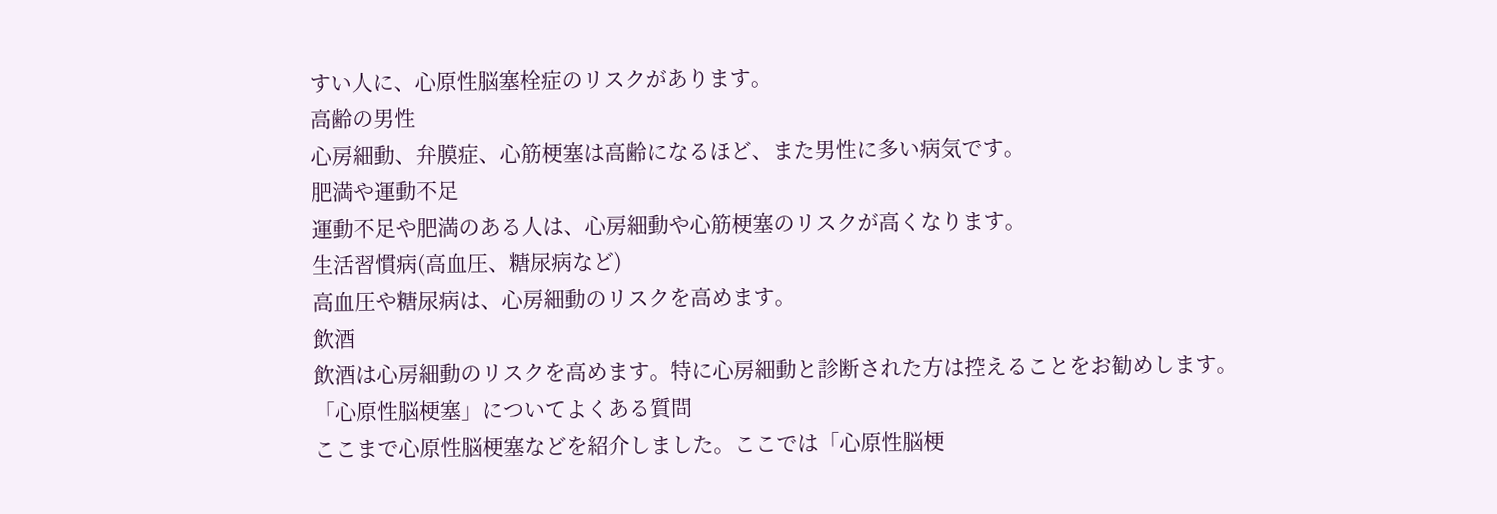すい人に、心原性脳塞栓症のリスクがあります。
高齢の男性
心房細動、弁膜症、心筋梗塞は高齢になるほど、また男性に多い病気です。
肥満や運動不足
運動不足や肥満のある人は、心房細動や心筋梗塞のリスクが高くなります。
生活習慣病(高血圧、糖尿病など)
高血圧や糖尿病は、心房細動のリスクを高めます。
飲酒
飲酒は心房細動のリスクを高めます。特に心房細動と診断された方は控えることをお勧めします。
「心原性脳梗塞」についてよくある質問
ここまで心原性脳梗塞などを紹介しました。ここでは「心原性脳梗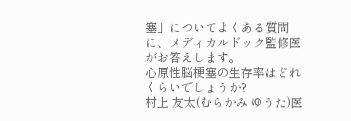塞」についてよくある質問に、メディカルドック監修医がお答えします。
心原性脳梗塞の生存率はどれくらいでしょうか?
村上 友太(むらかみ ゆうた)医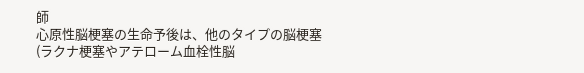師
心原性脳梗塞の生命予後は、他のタイプの脳梗塞(ラクナ梗塞やアテローム血栓性脳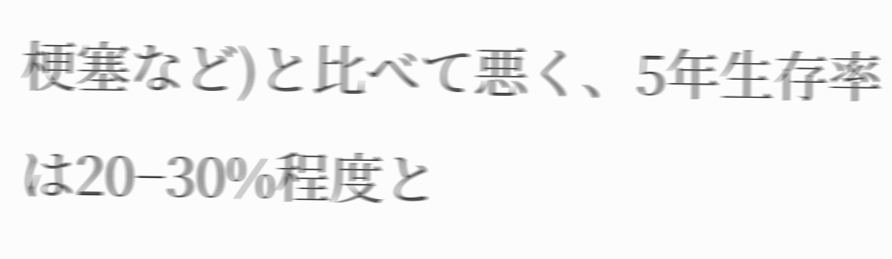梗塞など)と比べて悪く、5年生存率は20−30%程度と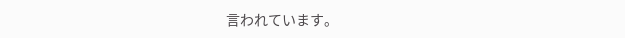言われています。